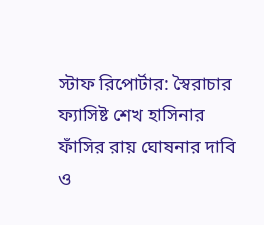স্টাফ রিপোর্টার: স্বৈরাচার ফ্যাসিষ্ট শেখ হাসিনার ফাঁসির রায় ঘোষনার দাবি ও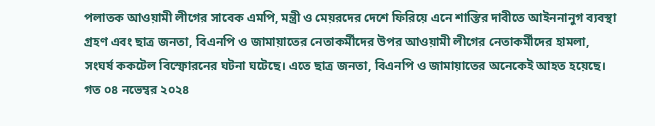পলাতক আওয়ামী লীগের সাবেক এমপি, মন্ত্রী ও মেয়রদের দেশে ফিরিয়ে এনে শাস্তির দাবীতে আইননানুগ ব্যবস্থা গ্রহণ এবং ছাত্র জনতা, বিএনপি ও জামায়াতের নেতাকর্মীদের উপর আওয়ামী লীগের নেতাকর্মীদের হামলা, সংঘর্ষ ককটেল বিস্ফোরনের ঘটনা ঘটেছে। এতে ছাত্র জনতা, বিএনপি ও জামায়াতের অনেকেই আহত হয়েছে। গত ০৪ নভেম্বর ২০২৪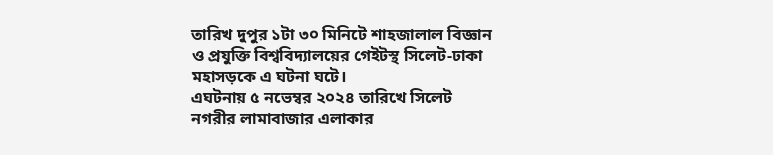তারিখ দুপুর ১টা ৩০ মিনিটে শাহজালাল বিজ্ঞান ও প্রযুক্তি বিশ্ববিদ্যালয়ের গেইটস্থ সিলেট-ঢাকা মহাসড়কে এ ঘটনা ঘটে।
এঘটনায় ৫ নভেম্বর ২০২৪ তারিখে সিলেট নগরীর লামাবাজার এলাকার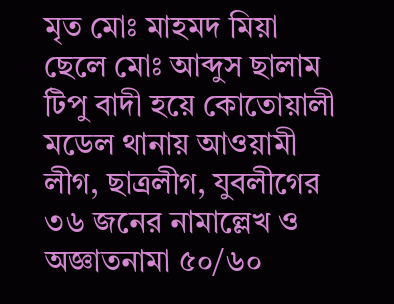মৃত মোঃ মাহমদ মিয়া ছেলে মোঃ আব্দুস ছালাম টিপু বাদী হয়ে কোতোয়ালী মডেল থানায় আওয়ামী লীগ, ছাত্রলীগ, যুবলীগের ৩৬ জনের নামাল্লেখ ও অজ্ঞাতনামা ৫০/৬০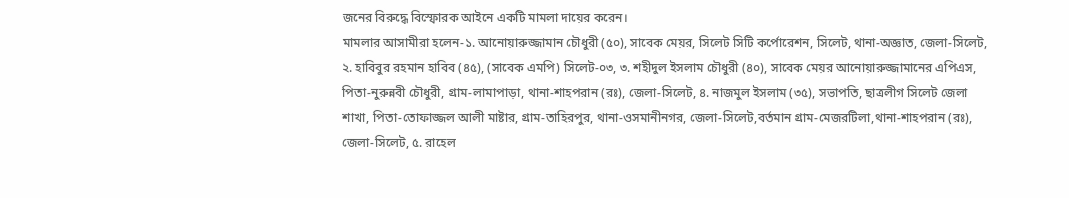জনের বিরুদ্ধে বিস্ফোরক আইনে একটি মামলা দায়ের করেন।
মামলার আসামীরা হলেন-১. আনোয়ারুজ্জামান চৌধুরী (৫০), সাবেক মেয়র, সিলেট সিটি কর্পোরেশন, সিলেট, থানা-অজ্ঞাত, জেলা-সিলেট, ২. হাবিবুর রহমান হাবিব (৪৫), (সাবেক এমপি) সিলেট-০৩, ৩. শহীদুল ইসলাম চৌধুরী (৪০), সাবেক মেয়র আনোয়ারুজ্জামানের এপিএস, পিতা-নুরুন্নবী চৌধুরী, গ্রাম-লামাপাড়া, থানা-শাহপরান (রঃ), জেলা-সিলেট, ৪. নাজমুল ইসলাম (৩৫), সভাপতি, ছাত্রলীগ সিলেট জেলা শাখা, পিতা-তোফাজ্জল আলী মাষ্টার, গ্রাম-তাহিরপুর, থানা-ওসমানীনগর, জেলা-সিলেট,বর্তমান গ্রাম-মেজরটিলা,থানা-শাহপরান (রঃ), জেলা-সিলেট, ৫. রাহেল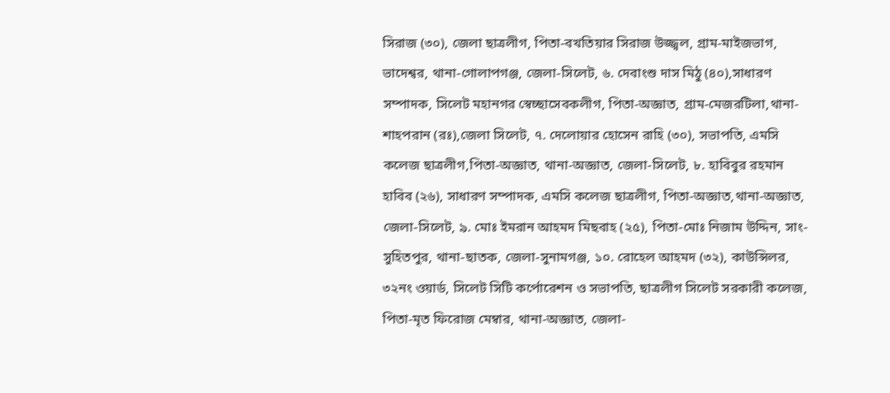সিরাজ (৩০), জেলা ছাত্রলীগ, পিতা-বখতিয়ার সিরাজ উজ্জ্বল, গ্রাম-মাইজভাগ, ভাদেশ্বর, থানা-গোলাপগঞ্জ, জেলা-সিলেট, ৬. দেবাংশু দাস মিঠু (৪০),সাধারণ সম্পাদক, সিলেট মহানগর স্বেচ্ছাসেবকলীগ, পিতা-অজ্ঞাত, গ্রাম-মেজরটিলা,থানা-শাহপরান (রঃ),জেলা সিলেট, ৭. দেলোয়ার হোসেন রাহি (৩০), সভাপতি, এমসি কলেজ ছাত্রলীগ,পিতা-অজ্ঞাত, থানা-অজ্ঞাত, জেলা-সিলেট, ৮. হাবিবুর রহমান হাবিব (২৬), সাধারণ সম্পাদক, এমসি কলেজ ছাত্রলীগ, পিতা-অজ্ঞাত,থানা-অজ্ঞাত, জেলা-সিলেট, ৯. মোঃ ইমরান আহমদ মিছবাহ (২৫), পিতা-মোঃ নিজাম উদ্দিন, সাং-সুহিতপুর, থানা-ছাতক, জেলা-সুনামগঞ্জ, ১০. রোহেল আহমদ (৩২), কাউন্সিলর, ৩২নং ওয়ার্ড, সিলেট সিটি কর্পোরেশন ও সভাপতি, ছাত্রলীগ সিলেট সরকারী কলেজ, পিতা-মৃত ফিরোজ মেম্বার, থানা-অজ্ঞাত, জেলা-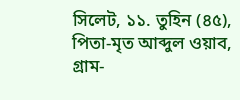সিলেট, ১১. তুহিন (৪৫), পিতা-মৃত আব্দুল ওয়াব, গ্রাম-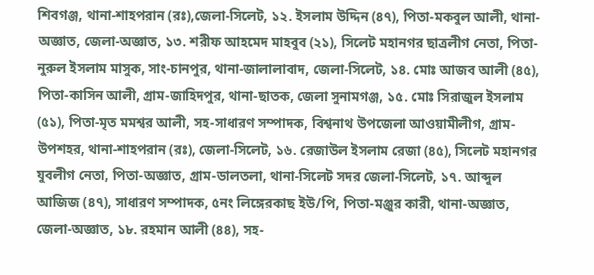শিবগঞ্জ, থানা-শাহপরান (রঃ),জেলা-সিলেট, ১২. ইসলাম উদ্দিন (৪৭), পিতা-মকবুল আলী, থানা-অজ্ঞাত, জেলা-অজ্ঞাত, ১৩. শরীফ আহমেদ মাহবুব (২১), সিলেট মহানগর ছাত্রলীগ নেতা, পিতা-নুরুল ইসলাম মাসুক, সাং-চানপুর, থানা-জালালাবাদ, জেলা-সিলেট, ১৪. মোঃ আজব আলী (৪৫), পিতা-কাসিন আলী, গ্রাম-জাহিদপুর, থানা-ছাতক, জেলা সুনামগঞ্জ, ১৫. মোঃ সিরাজুল ইসলাম (৫১), পিতা-মৃত মমশ্বর আলী, সহ-সাধারণ সম্পাদক, বিশ্বনাথ উপজেলা আওয়ামীলীগ, গ্রাম-উপশহর, থানা-শাহপরান (রঃ), জেলা-সিলেট, ১৬. রেজাউল ইসলাম রেজা (৪৫), সিলেট মহানগর যুবলীগ নেতা, পিতা-অজ্ঞাত, গ্রাম-ডালতলা, থানা-সিলেট সদর জেলা-সিলেট, ১৭. আব্দুল আজিজ (৪৭), সাধারণ সম্পাদক, ৫নং লিঙ্গেরকাছ ইউ/পি, পিতা-মঞ্জুর কারী, থানা-অজ্ঞাত, জেলা-অজ্ঞাত, ১৮. রহমান আলী (৪৪), সহ-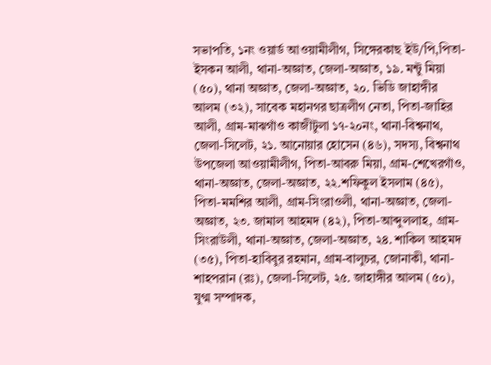সভাপতি, ১নং ওয়ার্ড আওয়ামীলীগ, সিঙ্গেরকাছ ইউ/পি,পিতা-ইসকন আলী, থানা-অজ্ঞাত, জেলা-অজ্ঞাত, ১৯. মন্টু মিয়া (৫০), থানা অজ্ঞাত, জেলা-অজ্ঞাত, ২০. ভিডি জাহাঙ্গীর আলম (৩২), সাবেক মহানগর ছাত্রলীগ নেতা, পিতা-জাহির আলী, গ্রাম-মাঝগাঁও কাজীটুলা ১৭-২০নং, থানা-বিশ্বনাথ, জেলা-সিলেট, ২১. আনোয়ার হোসেন (৪৬), সদস্য, বিশ্বনাথ উপজেলা আওয়ামীলীগ, পিতা-আবরু মিয়া, গ্রাম-শেখেরগাঁও, থানা-অজ্ঞাত, জেলা-অজ্ঞাত, ২২.শফিকুল ইসলাম (৪৫), পিতা-মমশির আলী, গ্রাম-সিংরাওলী, থানা-অজ্ঞাত, জেলা-অজ্ঞাত, ২৩. জামাল আহমদ (৪২), পিতা-আব্দুললাহ, গ্রাম-সিংরাউলী, থানা-অজ্ঞাত, জেলা-অজ্ঞাত, ২৪. শাকিল আহমদ (৩৫), পিতা-হাবিবুর রহমান, গ্রাম-বালুচর, জোনাকী, থানা-শাহপরান (রঃ), জেলা-সিলেট, ২৫. জাহাঙ্গীর আলম (৫০), যুগ্ম সম্পাদক,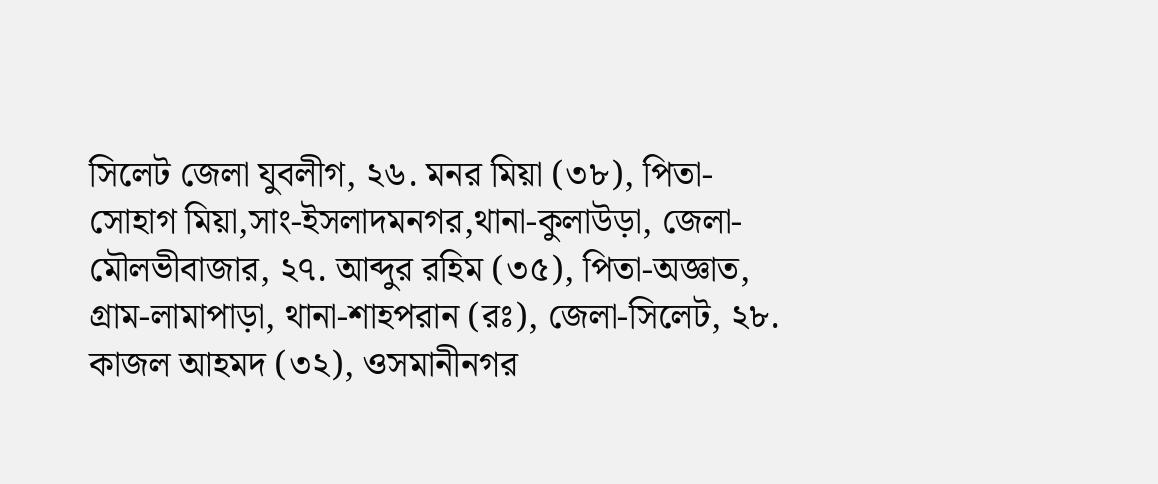সিলেট জেলা যুবলীগ, ২৬. মনর মিয়া (৩৮), পিতা-সোহাগ মিয়া,সাং-ইসলাদমনগর,থানা-কুলাউড়া, জেলা-মৌলভীবাজার, ২৭. আব্দুর রহিম (৩৫), পিতা-অজ্ঞাত, গ্রাম-লামাপাড়া, থানা-শাহপরান (রঃ), জেলা-সিলেট, ২৮. কাজল আহমদ (৩২), ওসমানীনগর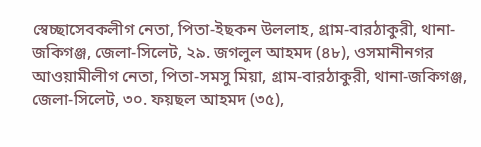স্বেচ্ছাসেবকলীগ নেতা, পিতা-ইছকন উললাহ, গ্রাম-বারঠাকুরী, থানা-জকিগঞ্জ, জেলা-সিলেট, ২৯. জগলুল আহমদ (৪৮), ওসমানীনগর আওয়ামীলীগ নেতা, পিতা-সমসু মিয়া, গ্রাম-বারঠাকুরী, থানা-জকিগঞ্জ, জেলা-সিলেট, ৩০. ফয়ছল আহমদ (৩৫),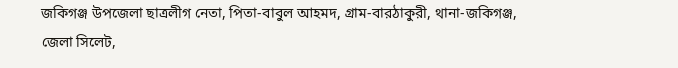জকিগঞ্জ উপজেলা ছাত্রলীগ নেতা, পিতা-বাবুল আহমদ, গ্রাম-বারঠাকুরী, থানা-জকিগঞ্জ, জেলা সিলেট,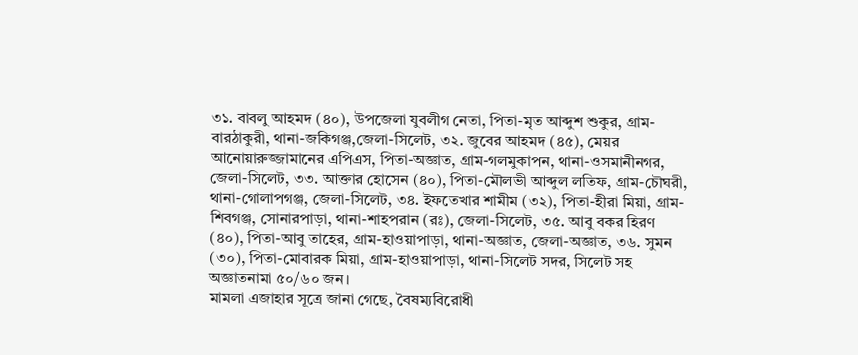৩১. বাবলু আহমদ (৪০), উপজেলা যুবলীগ নেতা, পিতা-মৃত আব্দুশ শুকুর, গ্রাম-বারঠাকুরী, থানা-জকিগঞ্জ,জেলা-সিলেট, ৩২. জুবের আহমদ (৪৫), মেয়র আনোয়ারুজ্জামানের এপিএস, পিতা-অজ্ঞাত, গ্রাম-গলমুকাপন, থানা-ওসমানীনগর, জেলা-সিলেট, ৩৩. আক্তার হোসেন (৪০), পিতা-মৌলভী আব্দুল লতিফ, গ্রাম-চৌঘরী, থানা-গোলাপগঞ্জ, জেলা-সিলেট, ৩৪. ইফতেখার শামীম (৩২), পিতা-হীরা মিয়া, গ্রাম-শিবগঞ্জ, সোনারপাড়া, থানা-শাহপরান (রঃ), জেলা-সিলেট, ৩৫. আবু বকর হিরণ (৪০), পিতা-আবু তাহের, গ্রাম-হাওয়াপাড়া, থানা-অজ্ঞাত, জেলা-অজ্ঞাত, ৩৬. সুমন (৩০), পিতা-মোবারক মিয়া, গ্রাম-হাওয়াপাড়া, থানা-সিলেট সদর, সিলেট সহ অজ্ঞাতনামা ৫০/৬০ জন।
মামলা এজাহার সূত্রে জানা গেছে, বৈষম্যবিরোধী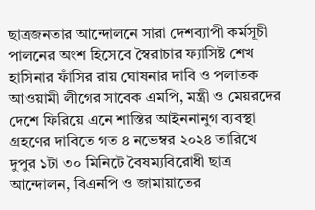ছাত্রজনতার আন্দোলনে সারা দেশব্যাপী কর্মসূচী পালনের অংশ হিসেবে স্বৈরাচার ফ্যাসিষ্ট শেখ হাসিনার ফাঁসির রায় ঘোষনার দাবি ও পলাতক আওয়ামী লীগের সাবেক এমপি, মন্ত্রী ও মেয়রদের দেশে ফিরিয়ে এনে শাস্তির আইননানুগ ব্যবস্থা গ্রহণের দাবিতে গত ৪ নভেম্বর ২০২৪ তারিখে দুপুর ১টা ৩০ মিনিটে বৈষম্যবিরোধী ছাত্র আন্দোলন, বিএনপি ও জামায়াতের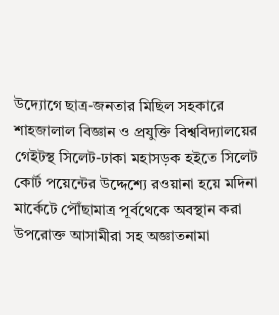উদ্যোগে ছাত্র-জনতার মিছিল সহকারে শাহজালাল বিজ্ঞান ও প্রযুক্তি বিশ্ববিদ্যালয়ের গেইটস্থ সিলেট-ঢাকা মহাসড়ক হইতে সিলেট কোর্ট পয়েন্টের উদ্দেশ্যে রওয়ানা হয়ে মদিনা মার্কেটে পৌঁছামাত্র পূর্বথেকে অবস্থান করা উপরোক্ত আসামীরা সহ অজ্ঞাতনামা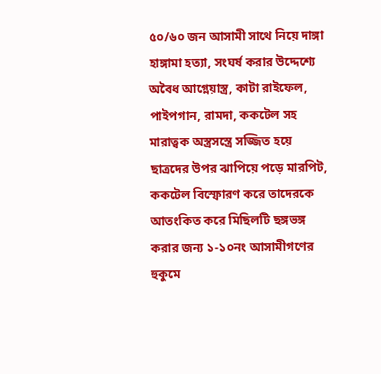৫০/৬০ জন আসামী সাথে নিয়ে দাঙ্গা হাঙ্গামা হত্যা, সংঘর্ষ করার উদ্দেশ্যে অবৈধ আগ্নেয়াস্ত্র, কাটা রাইফেল, পাইপগান, রামদা, ককটেল সহ মারাত্বক অস্ত্রসস্ত্রে সজ্জিত হয়ে ছাত্রদের উপর ঝাপিয়ে পড়ে মারপিট, ককটেল বিস্ফোরণ করে তাদেরকে আতংকিত করে মিছিলটি ছঙ্গভঙ্গ করার জন্য ১-১০নং আসামীগণের হুকুমে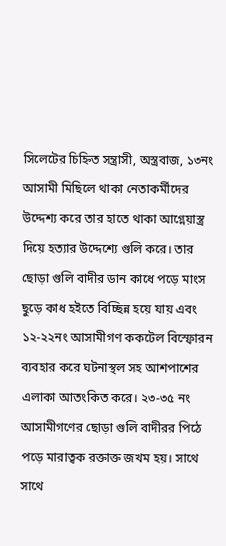সিলেটের চিহ্নিত সন্ত্রাসী, অস্ত্রবাজ, ১৩নং আসামী মিছিলে থাকা নেতাকর্মীদের উদ্দেশ্য করে তার হাতে থাকা আগ্নেয়াস্ত্র দিয়ে হত্যার উদ্দেশ্যে গুলি করে। তার ছোড়া গুলি বাদীর ডান কাধে পড়ে মাংস ছুড়ে কাধ হইতে বিচ্ছিন্ন হয়ে যায় এবং ১২-২২নং আসামীগণ ককটেল বিস্ফোরন ব্যবহার করে ঘটনাস্থল সহ আশপাশের এলাকা আতংকিত করে। ২৩-৩৫ নং আসামীগণের ছোড়া গুলি বাদীরর পিঠে পড়ে মারাত্বক রক্তাক্ত জখম হয়। সাথে সাথে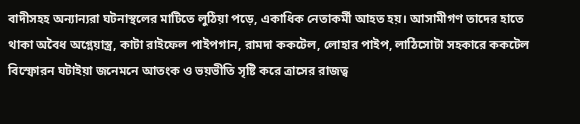বাদীসহহ অন্যান্যরা ঘটনাস্থলের মাটিতে লুঠিয়া পড়ে, একাধিক নেতাকর্মী আহত হয়। আসামীগণ তাদের হাতে থাকা অবৈধ অগ্নেয়াস্ত্র, কাটা রাইফেল পাইপগান, রামদা ককটেল, লোহার পাইপ, লাঠিসোটা সহকারে ককটেল বিস্ফোরন ঘটাইয়া জনেমনে আতংক ও ভয়ভীতি সৃষ্টি করে ত্রাসের রাজত্ব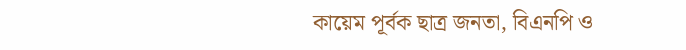কায়েম পূর্বক ছাত্র জনতা, বিএনপি ও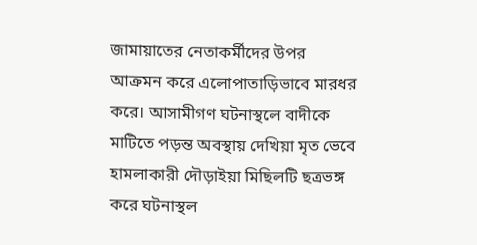জামায়াতের নেতাকর্মীদের উপর আক্রমন করে এলোপাতাড়িভাবে মারধর করে। আসামীগণ ঘটনাস্থলে বাদীকে মাটিতে পড়ন্ত অবস্থায় দেখিয়া মৃত ভেবে হামলাকারী দৌড়াইয়া মিছিলটি ছত্রভঙ্গ করে ঘটনাস্থল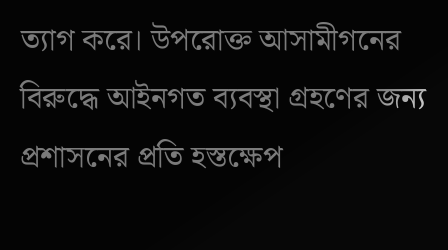ত্যাগ করে। উপরোক্ত আসামীগনের বিরুদ্ধে আইনগত ব্যবস্থা গ্রহণের জন্য প্রশাসনের প্রতি হস্তক্ষেপ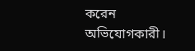করেন অভিযোগকারী।